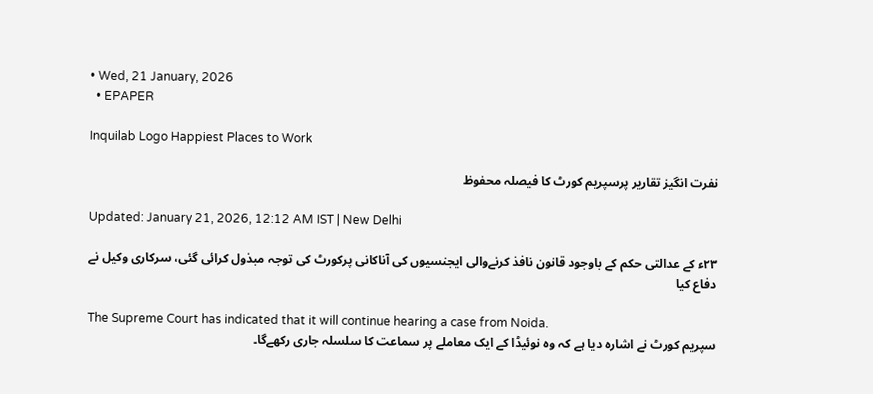• Wed, 21 January, 2026
  • EPAPER

Inquilab Logo Happiest Places to Work

نفرت انگیز تقاریر پرسپریم کورٹ کا فیصلہ محفوظ

Updated: January 21, 2026, 12:12 AM IST | New Delhi

۲۳ء کے عدالتی حکم کے باوجود قانون نافذ کرنےوالی ایجنسیوں کی آناکانی پرکورٹ کی توجہ مبذول کرائی گئی، سرکاری وکیل نے دفاع کیا

The Supreme Court has indicated that it will continue hearing a case from Noida.
سپریم کورٹ نے اشارہ دیا ہے کہ وہ نوئیڈا کے ایک معاملے پر سماعت کا سلسلہ جاری رکھےگا۔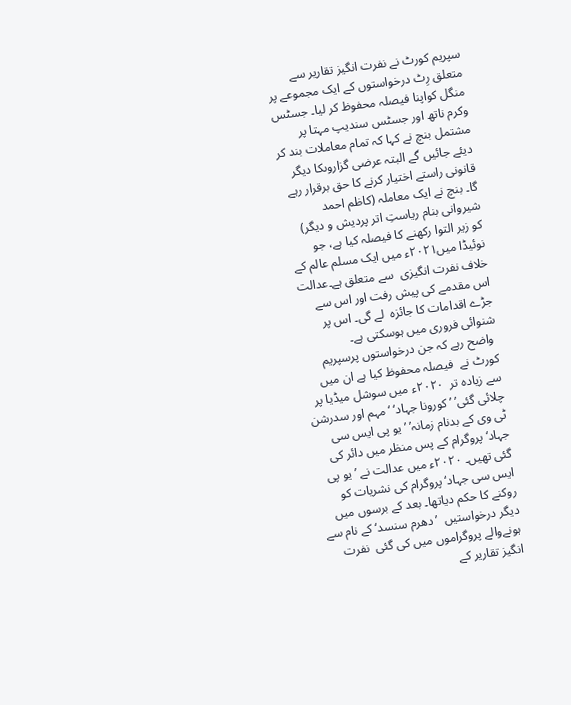سپریم کورٹ نے نفرت انگیز تقاریر سے متعلق رِٹ درخواستوں کے ایک مجموعے پر  منگل کواپنا فیصلہ محفوظ کر لیا۔ جسٹس وکرم ناتھ اور جسٹس سندیپ مہتا پر مشتمل بنچ نے کہا کہ تمام معاملات بند کر دیئے جائیں گے البتہ عرضی گزاروںکا دیگر قانونی راستے اختیار کرنے کا حق برقرار رہے گا۔ بنچ نے ایک معاملہ (کاظم احمد شیروانی بنام ریاستِ اتر پردیش و دیگر)  کو زیر التوا رکھنے کا فیصلہ کیا ہے، جو نوئیڈا میں۲۰۲۱ء میں ایک مسلم عالم کے خلاف نفرت انگیزی  سے متعلق ہے۔عدالت اس مقدمے کی پیش رفت اور اس سے جڑے اقدامات کا جائزہ  لے گی۔ اس پر شنوائی فروری میں ہوسکتی ہے۔
 واضح رہے کہ جن درخواستوں پرسپریم کورٹ نے  فیصلہ محفوظ کیا ہے ان میں سے زیادہ تر  ۲۰۲۰ء میں سوشل میڈیا پر چلائی گئی’ ’کورونا جہاد‘ ‘ مہم اور سدرشن ٹی وی کے بدنام زمانہ’ ’یو پی ایس سی جہاد‘ پروگرام کے پس منظر میں دائر کی گئی تھیں۔ ۲۰۲۰ء میں عدالت نے ’یو پی ایس سی جہاد‘ پروگرام کی نشریات کو روکنے کا حکم دیاتھا۔ بعد کے برسوں میں دیگر درخواستیں  ’دھرم سنسد‘ کے نام سے ہونےوالے پروگراموں میں کی گئی  نفرت انگیز تقاریر کے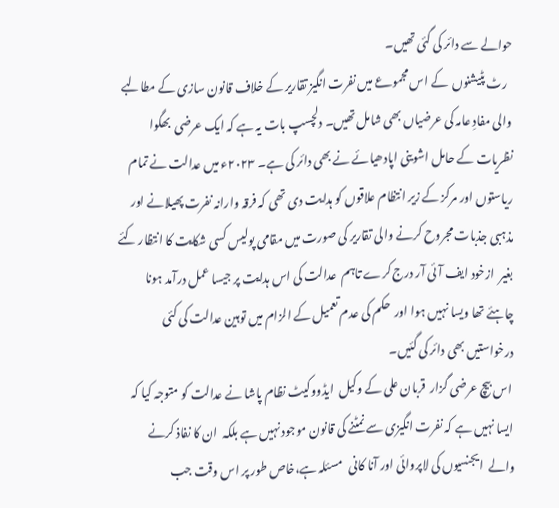حوالے سے دائر کی گئی تھیں۔
  رٹ پٹیشنوں  کے اس مجموعے میں نفرت انگیز تقاریر کے خلاف قانون سازی کے مطالبے والی مفادِ عامہ کی عرضیاں بھی شامل تھیں۔ دلچسپ بات یہ ہے کہ ایک عرضی  بھگوا نظریات کے حامل اشوینی اپادھیائے نے بھی دائر کی ہے۔ ۲۰۲۳ء میں عدالت نے تمام ریاستوں اور مرکز کے زیر انتظام علاقوں کو ہدایت دی تھی کہ فرقہ وارانہ نفرت پھیلانے اور مذہبی جذبات مجروح کرنے والی تقاریر کی صورت میں مقامی پولیس کسی شکایت کا انتظار کئے بغیر  ازخود ایف آئی آر درج کرے تاہم  عدالت کی اس ہدایت پر جیسا عمل درآمد ہونا چاہئے تھا ویسا نہیں ہوا اور  حکم کی عدم تعمیل کے الزام میں توہین عدالت کی کئی درخواستیں بھی دائر کی گئیں۔
 اس بیچ عرضی گزار  قربان علی کے وکیل  ایڈووکیٹ نظام پاشا نے عدالت کو متوجہ کیا کہ  ایسا نہیں ہے کہ نفرت انگیزی سے نمٹنے کی قانون موجود نہیں ہے بلکہ  ان کا نفاذ کرنے والے  ایجنسیوں کی لاپروائی اور آنا کانی   مسئلہ ہے،خاص طور پر اس وقت جب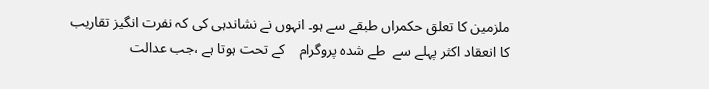ملزمین کا تعلق حکمراں طبقے سے ہو۔ انہوں نے نشاندہی کی کہ نفرت انگیز تقاریب کا انعقاد اکثر پہلے سے  طے شدہ پروگرام    کے تحت ہوتا ہے ،جب عدالت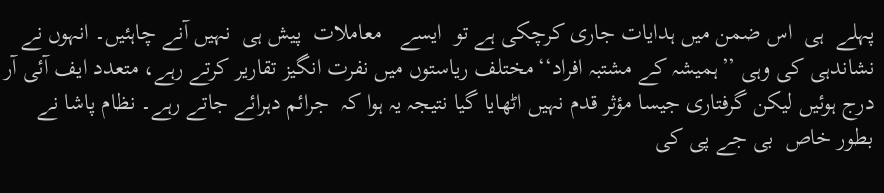پہلے  ہی  اس ضمن میں ہدایات جاری کرچکی ہے تو  ایسے   معاملات  پیش ہی  نہیں آنے چاہئیں۔ انہوں نے نشاندہی کی وہی ’’ہمیشہ کے مشتبہ افراد‘‘مختلف ریاستوں میں نفرت انگیز تقاریر کرتے رہے، متعدد ایف آئی آر درج ہوئیں لیکن گرفتاری جیسا مؤثر قدم نہیں اٹھایا گیا نتیجہ یہ ہوا کہ  جرائم دہرائے جاتے رہے۔ نظام پاشا نے بطور خاص  بی جے پی کی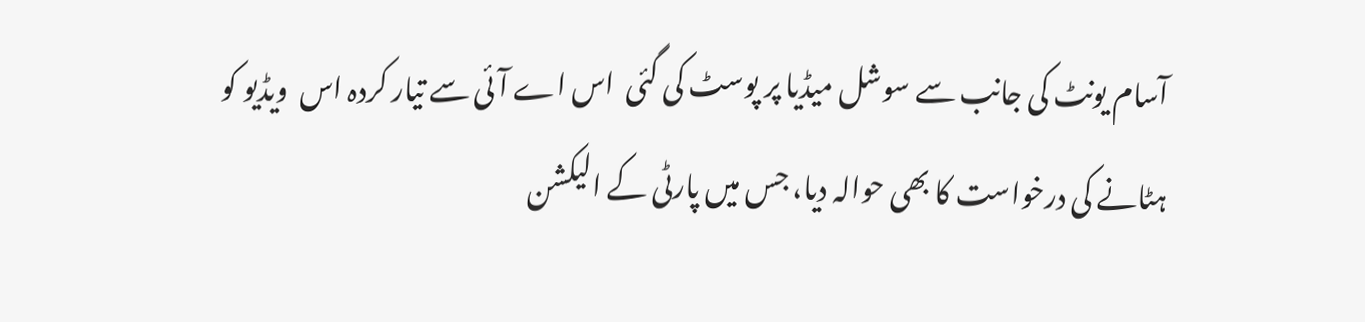آسام یونٹ کی جانب سے سوشل میڈیا پر پوسٹ کی گئی  اس اے آئی سے تیار کردہ اس  ویڈیو کو ہٹانے کی درخواست کا بھی حوالہ دیا، جس میں پارٹی کے الیکشن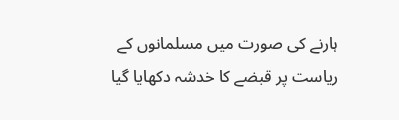ہارنے کی صورت میں مسلمانوں کے ریاست پر قبضے کا خدشہ دکھایا گیا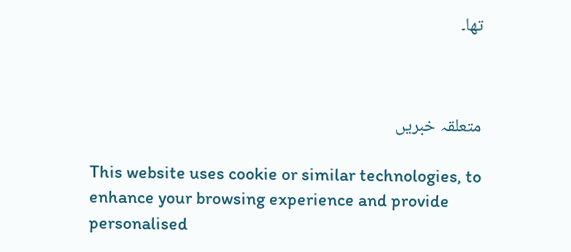تھا۔



متعلقہ خبریں

This website uses cookie or similar technologies, to enhance your browsing experience and provide personalised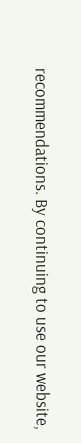recommendations. By continuing to use our website,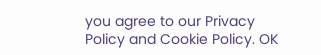you agree to our Privacy Policy and Cookie Policy. OK